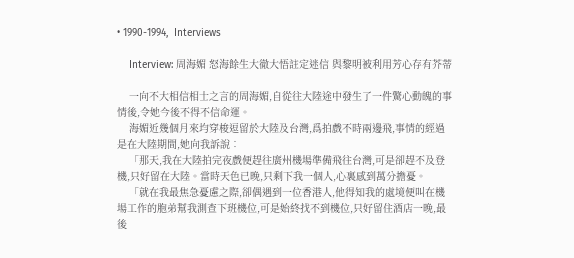• 1990-1994,  Interviews

    Interview: 周海媚 怒海餘生大徹大悟註定迷信 與黎明被利用芳心存有芥蒂

    一向不大相信相士之言的周海媚,自從往大陸途中發生了一件驚心動魄的事情後,令她今後不得不信命運。
    海媚近幾個月來均穿梭逗留於大陸及台灣,爲拍戲不時兩邊飛,事情的經過是在大陸期間,她向我訴說︰
    「那天,我在大陸拍完夜戲便趕往廣州機場準備飛往台灣,可是卻趕不及登機,只好留在大陸。當時天色已晚,只剩下我一個人,心裏感到萬分擔憂。
    「就在我最焦急憂慮之際,卻偶遇到一位香港人,他得知我的處境便叫在機場工作的胞弟幫我測查下班機位,可是始終找不到機位,只好留住酒店一晚,最後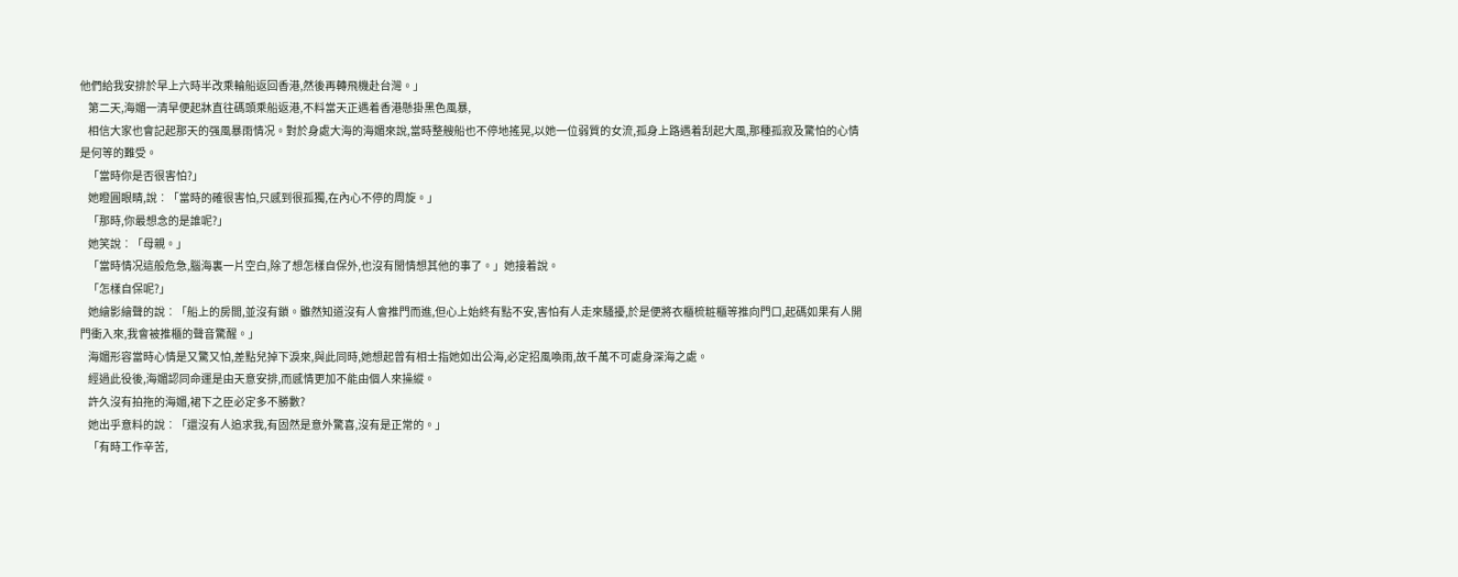他們給我安排於早上六時半改乘輪船返回香港,然後再轉飛機赴台灣。」
    第二天,海媚一清早便起牀直往碼頭乘船返港,不料當天正遇着香港懸掛黑色風暴,
    相信大家也會記起那天的强風暴雨情况。對於身處大海的海媚來說,當時整艘船也不停地搖晃,以她一位弱質的女流,孤身上路遇着刮起大風,那種孤寂及驚怕的心情是何等的難受。
    「當時你是否很害怕?」
    她瞪圓眼睛,說︰「當時的確很害怕,只感到很孤獨,在內心不停的周旋。」
    「那時,你最想念的是誰呢?」
    她笑說︰「母親。」
    「當時情况這般危急,腦海裏一片空白,除了想怎樣自保外,也沒有閒情想其他的事了。」她接着說。
    「怎樣自保呢?」
    她繪影繪聲的說︰「船上的房間,並沒有鎖。雖然知道沒有人會推門而進,但心上始終有點不安,害怕有人走來騷擾,於是便將衣櫃梳粧櫃等推向門口,起碼如果有人開門衝入來,我會被推櫃的聲音驚醒。」
    海媚形容當時心情是又驚又怕,差點兒掉下淚來,與此同時,她想起曾有相士指她如出公海,必定招風喚雨,故千萬不可處身深海之處。
    經過此役後,海媚認同命運是由天意安排,而感情更加不能由個人來操縱。
    許久沒有拍拖的海媚,裙下之臣必定多不勝數?
    她出乎意料的說︰「還沒有人追求我,有固然是意外驚喜,沒有是正常的。」
    「有時工作辛苦,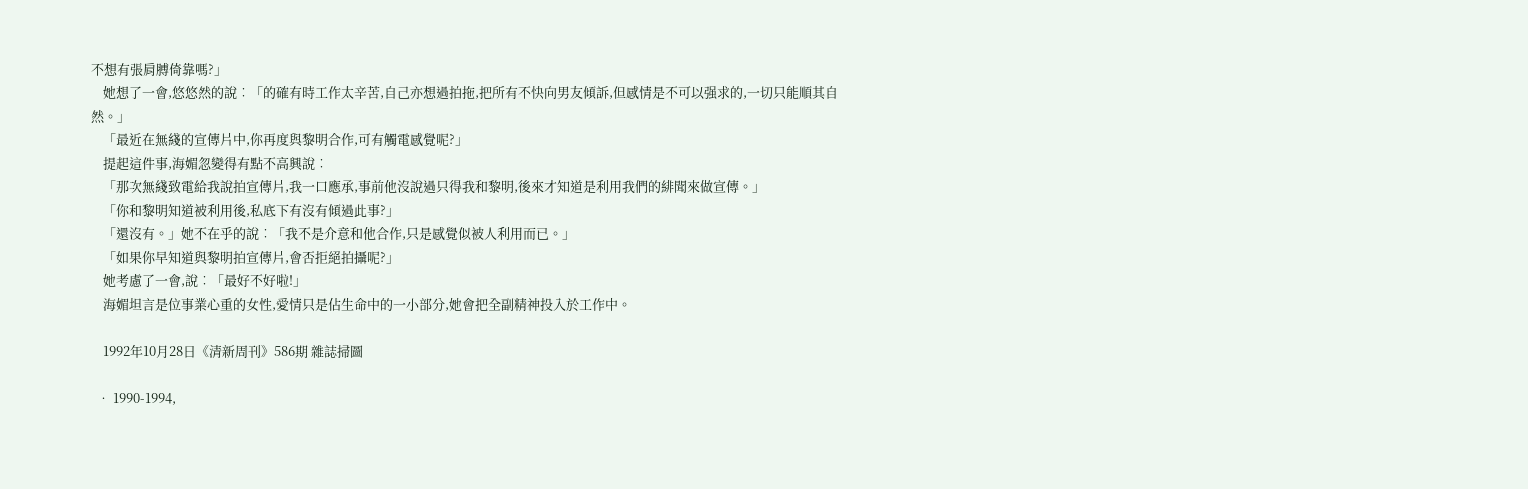不想有張肩膊倚靠嗎?」
    她想了一會,悠悠然的說︰「的確有時工作太辛苦,自己亦想過拍拖,把所有不快向男友傾訴,但感情是不可以强求的,一切只能順其自然。」
    「最近在無綫的宣傳片中,你再度與黎明合作,可有觸電感覺呢?」
    提起這件事,海媚忽變得有點不高興說︰
    「那次無綫致電給我說拍宣傳片,我一口應承,事前他沒說過只得我和黎明,後來才知道是利用我們的緋聞來做宣傳。」
    「你和黎明知道被利用後,私底下有沒有傾過此事?」
    「還沒有。」她不在乎的說︰「我不是介意和他合作,只是感覺似被人利用而已。」
    「如果你早知道與黎明拍宣傳片,會否拒絕拍攝呢?」
    她考慮了一會,說︰「最好不好啦!」
    海媚坦言是位事業心重的女性,愛情只是佔生命中的一小部分,她會把全副精神投入於工作中。

    1992年10月28日《清新周刊》586期 雜誌掃圖

  • 1990-1994,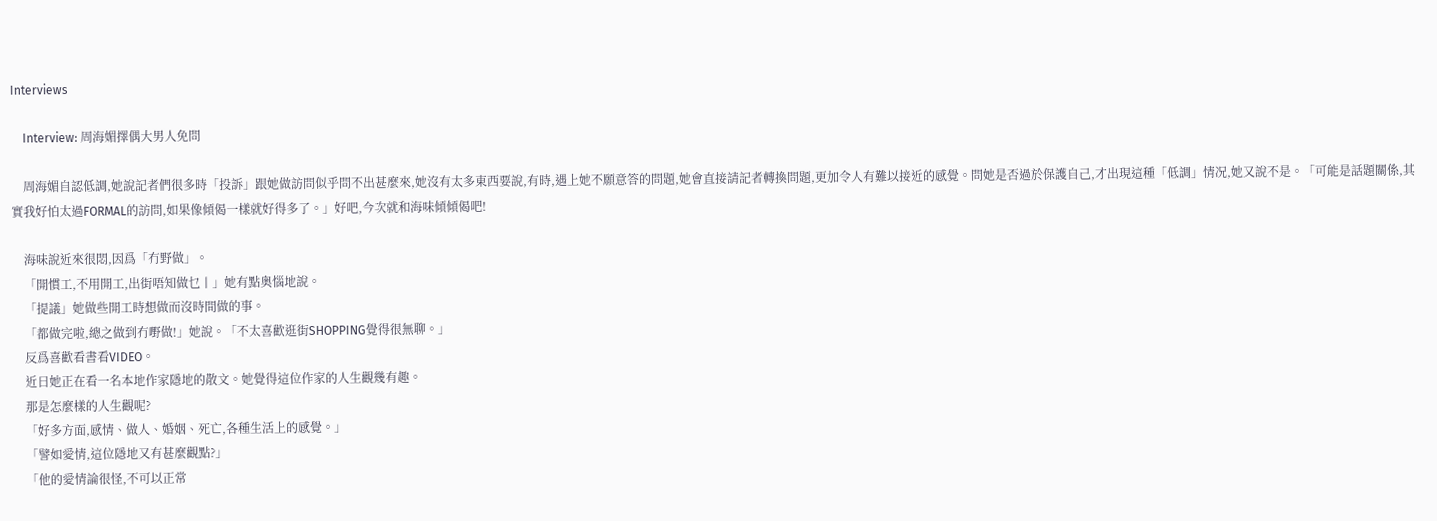Interviews

    Interview: 周海媚擇偶大男人免問

    周海媚自認低調,她說記者們很多時「投訴」跟她做訪問似乎問不出甚麼來,她沒有太多東西要說,有時,遇上她不願意答的問題,她會直接請記者轉換問題,更加令人有難以接近的感覺。問她是否過於保護自己,才出現這種「低調」情况,她又說不是。「可能是話題關係,其實我好怕太過FORMAL的訪問,如果像傾偈一樣就好得多了。」好吧,今次就和海味傾傾偈吧!

    海味說近來很悶,因爲「冇野做」。
    「開慣工,不用開工,出街唔知做乜丨」她有點奥惱地說。
    「提議」她做些開工時想做而沒時間做的事。
    「都做完啦,總之做到冇嘢做!」她說。「不太喜歡逛街SHOPPING覺得很無聊。」
    反爲喜歡看書看VIDEO。
    近日她正在看一名本地作家隱地的散文。她覺得這位作家的人生觀幾有趣。
    那是怎麼樣的人生觀呢?
    「好多方面,感情、做人、婚姻、死亡,各種生活上的感覺。」
    「譬如愛情,這位隱地又有甚麼觀點?」
    「他的愛情論很怪,不可以正常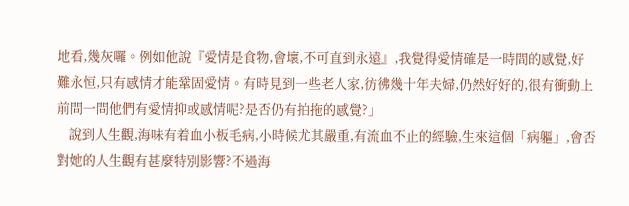地看,幾灰囉。例如他說『愛情是食物,會壞,不可直到永遠』,我覺得愛情確是一時間的感覺,好難永恒,只有感情才能鞏固愛情。有時見到一些老人家,彷彿幾十年夫婦,仍然好好的,很有衝動上前問一問他們有愛情抑或感情呢?是否仍有拍拖的感覺?」
    說到人生觀,海味有着血小板毛病,小時候尤其嚴重,有流血不止的經驗,生來這個「病軀」,會否對她的人生觀有甚麼特別影響?不過海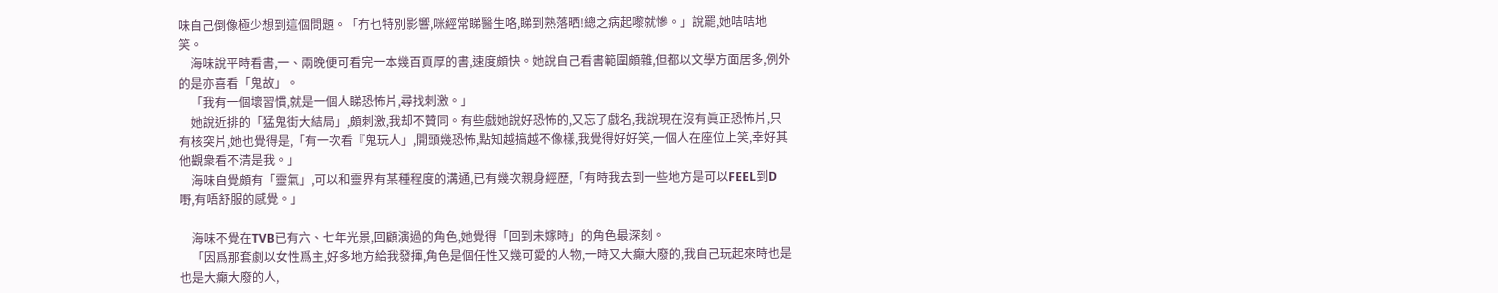味自己倒像極少想到這個問題。「冇乜特別影響,咪經常睇醫生咯,睇到熟落晒!總之病起嚟就慘。」說罷,她咭咭地笑。
    海味說平時看書,一、兩晚便可看完一本幾百頁厚的書,速度頗快。她說自己看書範圍頗雜,但都以文學方面居多,例外的是亦喜看「鬼故」。
    「我有一個壞習慣,就是一個人睇恐怖片,尋找刺激。」
    她說近排的「猛鬼街大結局」,頗刺激,我却不贊同。有些戲她說好恐怖的,又忘了戲名,我說現在沒有眞正恐怖片,只有核突片,她也覺得是,「有一次看『鬼玩人」,開頭幾恐怖,點知越搞越不像樣,我覺得好好笑,一個人在座位上笑,幸好其他觀衆看不清是我。」
    海味自覺頗有「靈氣」,可以和靈界有某種程度的溝通,已有幾次親身經歷,「有時我去到一些地方是可以FEEL到D嘢,有唔舒服的感覺。」

    海味不覺在TVB已有六、七年光景,回顧演過的角色,她覺得「回到未嫁時」的角色最深刻。
    「因爲那套劇以女性爲主,好多地方給我發揮,角色是個任性又幾可愛的人物,一時又大癲大廢的,我自己玩起來時也是也是大癲大廢的人,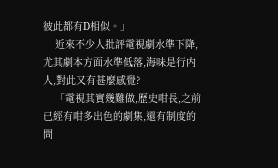彼此都有D相似。」
    近來不少人批評電視劇水準下降,尤其劇本方面水準低落,海味是行内人,對此又有甚麼感覺?
    「電視其實幾難做,歷史咁長,之前已經有咁多出色的劇集,還有制度的問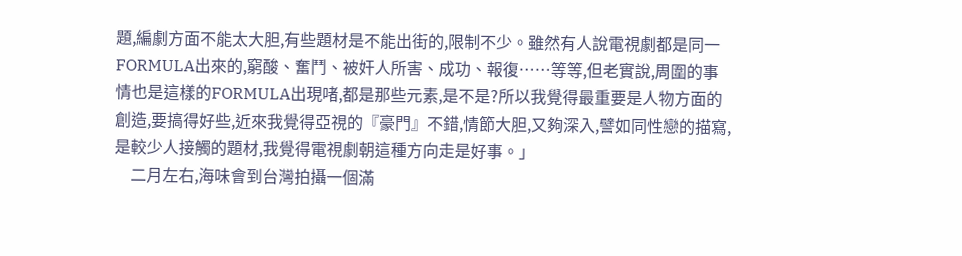題,編劇方面不能太大胆,有些題材是不能出街的,限制不少。雖然有人說電視劇都是同一FORMULA出來的,窮酸、奮鬥、被奸人所害、成功、報復……等等,但老實說,周圍的事情也是這樣的FORMULA出現啫,都是那些元素,是不是?所以我覺得最重要是人物方面的創造,要搞得好些,近來我覺得亞視的『豪門』不錯,情節大胆,又夠深入,譬如同性戀的描寫,是較少人接觸的題材,我覺得電視劇朝這種方向走是好事。」
    二月左右,海味會到台灣拍攝一個滿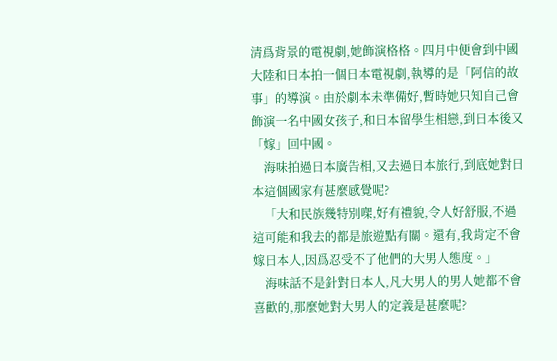清爲背景的電視劇,她飾演格格。四月中便會到中國大陸和日本拍一個日本電視劇,執導的是「阿信的故事」的導演。由於劇本未準備好,暫時她只知自己會飾演一名中國女孩子,和日本留學生相戀,到日本後又「嫁」回中國。
    海味拍過日本廣告相,又去過日本旅行,到底她對日本這個國家有甚麼感覺呢?
    「大和民族幾特別㗎,好有禮貌,令人好舒服,不過這可能和我去的都是旅遊點有關。還有,我肯定不會嫁日本人,因爲忍受不了他們的大男人態度。」
    海味話不是針對日本人,凡大男人的男人她都不會喜歡的,那麼她對大男人的定義是甚麼呢?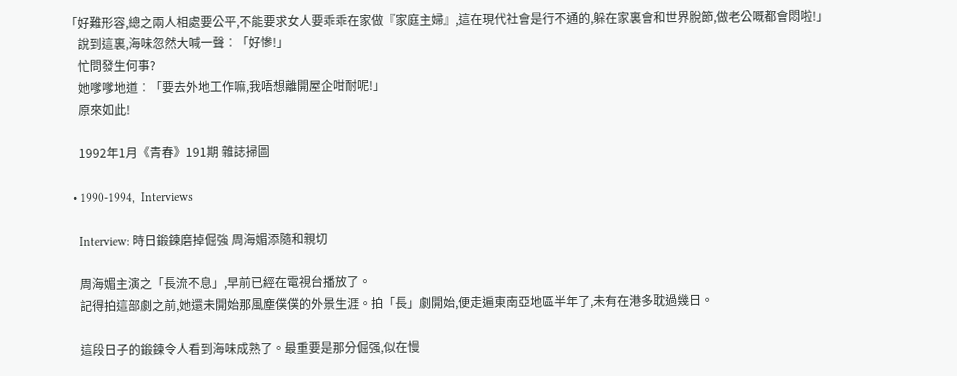「好難形容,總之兩人相處要公平,不能要求女人要乖乖在家做『家庭主婦』,這在現代社會是行不通的,躲在家裏會和世界脫節,做老公嘅都會悶啦!」
    說到這裏,海味忽然大喊一聲︰「好慘!」
    忙問發生何事?
    她嗲嗲地道︰「要去外地工作嘛,我唔想離開屋企咁耐呢!」
    原來如此!

    1992年1月《青春》191期 雜誌掃圖

  • 1990-1994,  Interviews

    Interview: 時日鍛鍊磨掉倔強 周海媚添隨和親切

    周海媚主演之「長流不息」,早前已經在電視台播放了。
    記得拍這部劇之前,她還未開始那風塵僕僕的外景生涯。拍「長」劇開始,便走遍東南亞地區半年了,未有在港多耽過幾日。

    這段日子的鍛鍊令人看到海味成熟了。最重要是那分倔强,似在慢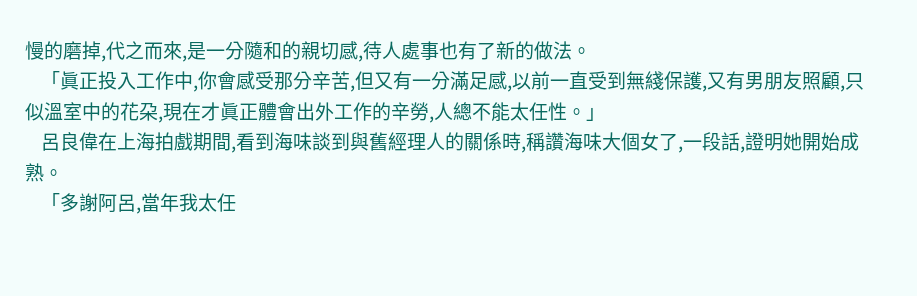慢的磨掉,代之而來,是一分隨和的親切感,待人處事也有了新的做法。
    「眞正投入工作中,你會感受那分辛苦,但又有一分滿足感,以前一直受到無綫保護,又有男朋友照顧,只似溫室中的花朶,現在才眞正體會出外工作的辛勞,人總不能太任性。」
    呂良偉在上海拍戲期間,看到海味談到與舊經理人的關係時,稱讚海味大個女了,一段話,證明她開始成熟。
    「多謝阿呂,當年我太任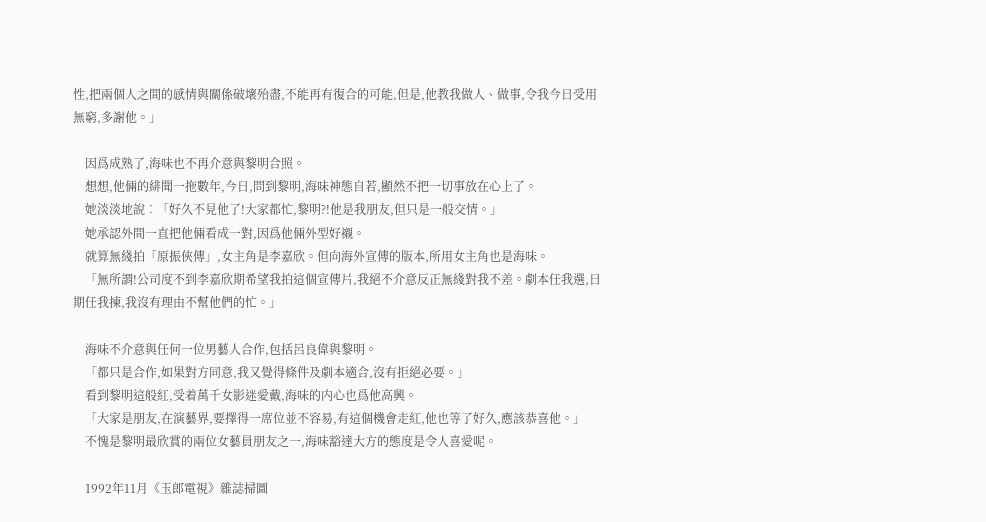性,把兩個人之間的感情與關係破壞殆盡,不能再有復合的可能,但是,他教我做人、做事,令我今日受用無窮,多謝他。」

    因爲成熟了,海味也不再介意與黎明合照。
    想想,他倆的緋聞一拖數年,今日,問到黎明,海味神態自若,顯然不把一切事放在心上了。
    她淡淡地說︰「好久不見他了!大家都忙,黎明?!他是我朋友,但只是一般交情。」
    她承認外間一直把他倆看成一對,因爲他倆外型好襯。
    就算無綫拍「原振俠傳」,女主角是李嘉欣。但向海外宣傳的版本,所用女主角也是海味。
    「無所謂!公司度不到李嘉欣期希望我拍這個宣傳片,我絕不介意反正無綫對我不差。劇本任我選,日期任我揀,我沒有理由不幫他們的忙。」

    海味不介意與任何一位男藝人合作,包括呂良偉與黎明。
    「都只是合作,如果對方同意,我又覺得條件及劇本適合,沒有拒絕必要。」
    看到黎明這般紅,受着萬千女影迷愛戴,海味的内心也爲他高興。
    「大家是朋友,在演藝界,要擇得一席位並不容易,有這個機會走紅,他也等了好久,應該恭喜他。」
    不愧是黎明最欣賞的兩位女藝員朋友之一,海味豁達大方的態度是令人喜愛呢。

    1992年11月《玉郎電視》雜誌掃圖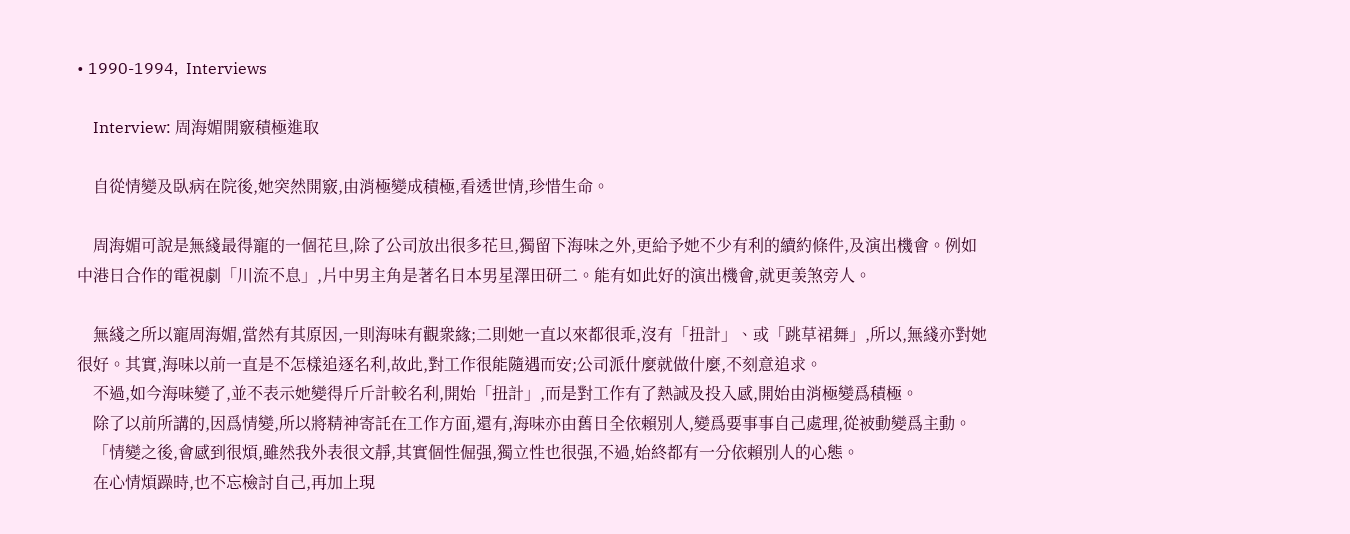• 1990-1994,  Interviews

    Interview: 周海媚開竅積極進取

    自從情變及臥病在院後,她突然開竅,由消極變成積極,看透世情,珍惜生命。

    周海媚可說是無綫最得寵的一個花旦,除了公司放出很多花旦,獨留下海味之外,更給予她不少有利的續約條件,及演出機會。例如中港日合作的電視劇「川流不息」,片中男主角是著名日本男星澤田研二。能有如此好的演出機會,就更羡煞旁人。

    無綫之所以寵周海媚,當然有其原因,一則海味有觀衆緣;二則她一直以來都很乖,沒有「扭計」、或「跳草裙舞」,所以,無綫亦對她很好。其實,海味以前一直是不怎樣追逐名利,故此,對工作很能隨遇而安;公司派什麼就做什麼,不刻意追求。
    不過,如今海味變了,並不表示她變得斤斤計較名利,開始「扭計」,而是對工作有了熱誠及投入感,開始由消極變爲積極。
    除了以前所講的,因爲情變,所以將精神寄託在工作方面,還有,海味亦由舊日全依賴別人,變爲要事事自己處理,從被動變爲主動。
    「情變之後,會感到很煩,雖然我外表很文靜,其實個性倔强,獨立性也很强,不過,始終都有一分依賴別人的心態。
    在心情煩躁時,也不忘檢討自己,再加上現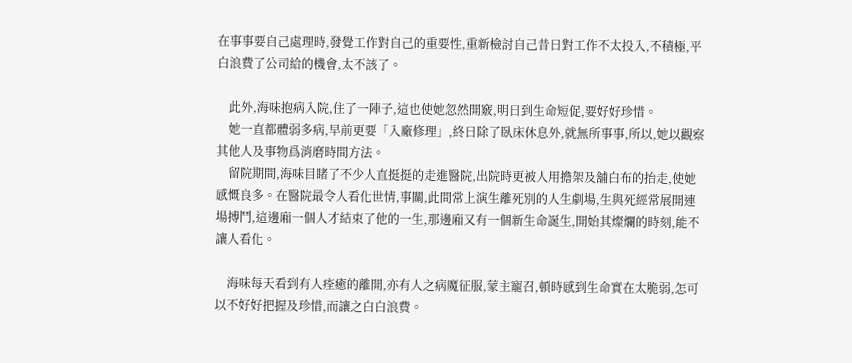在事事要自己處理時,發覺工作對自己的重要性,重新檢討自己昔日對工作不太投入,不積極,平白浪費了公司給的機會,太不該了。

    此外,海味抱病入院,住了一陣子,這也使她忽然開竅,明日到生命短促,要好好珍惜。
    她一直都體弱多病,早前更要「入廠修理」,終日除了臥床休息外,就無所事事,所以,她以觀察其他人及事物爲消磨時間方法。
    留院期間,海味目睹了不少人直挺挺的走進醫院,出院時更被人用擔架及舖白布的抬走,使她感慨良多。在醫院最令人看化世情,事關,此間常上演生離死別的人生劇場,生與死經常展開連場搏鬥,這邊廂一個人才結束了他的一生,那邊廂又有一個新生命誕生,開始其燦爛的時刻,能不讓人看化。

    海味每天看到有人痊癒的離開,亦有人之病魔征服,蒙主寵召,頓時感到生命實在太脆弱,怎可以不好好把握及珍惜,而讓之白白浪費。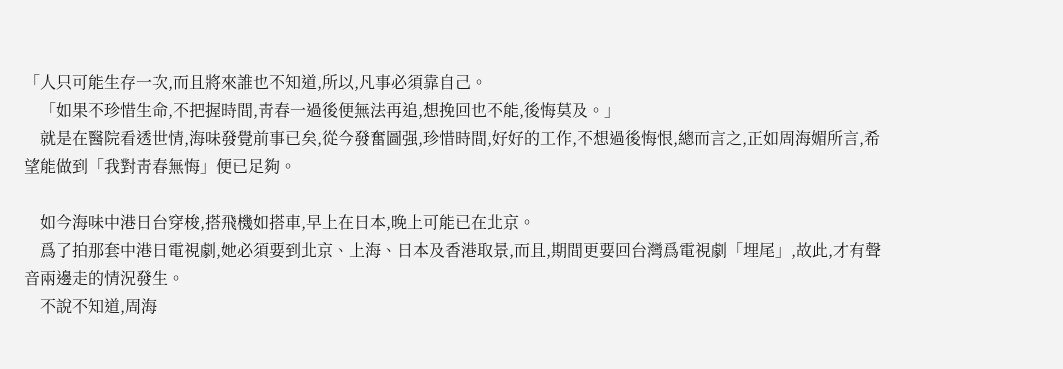「人只可能生存一次,而且將來誰也不知道,所以,凡事必須靠自己。
    「如果不珍惜生命,不把握時間,靑春一過後便無法再追,想挽回也不能,後悔莫及。」
    就是在醫院看透世情,海味發覺前事已矣,從今發奮圖强,珍惜時間,好好的工作,不想過後悔恨,總而言之,正如周海媚所言,希望能做到「我對靑春無悔」便已足夠。

    如今海味中港日台穿梭,搭飛機如搭車,早上在日本,晚上可能已在北京。
    爲了拍那套中港日電視劇,她必須要到北京、上海、日本及香港取景,而且,期間更要回台灣爲電視劇「埋尾」,故此,才有聲音兩邊走的情況發生。
    不說不知道,周海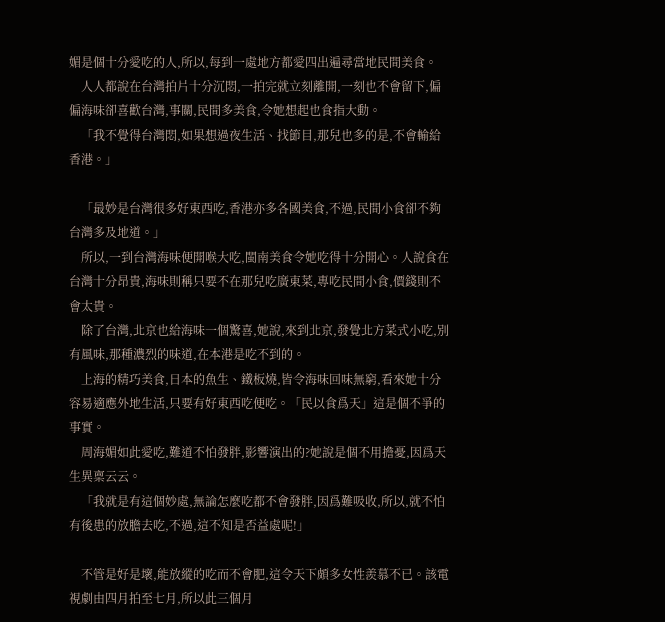媚是個十分愛吃的人,所以,每到一處地方都愛四出遍尋當地民間美食。
    人人都說在台灣拍片十分沉悶,一拍完就立刻離開,一刻也不會留下,偏偏海味卻喜歡台灣,事關,民間多美食,令她想起也食指大動。
    「我不覺得台灣悶,如果想過夜生活、找節目,那兒也多的是,不會輸給香港。」

    「最妙是台灣很多好東西吃,香港亦多各國美食,不過,民間小食卻不夠台灣多及地道。」
    所以,一到台灣海味便開喉大吃,閩南美食令她吃得十分開心。人說食在台灣十分昂貴,海味則稱只要不在那兒吃廣東菜,專吃民間小食,價錢則不會太貴。
    除了台灣,北京也給海味一個驚喜,她說,來到北京,發覺北方菜式小吃,別有風味,那種濃烈的味道,在本港是吃不到的。
    上海的精巧美食,日本的魚生、鐵板燒,皆令海味回味無窮,看來她十分容易適應外地生活,只要有好東西吃便吃。「民以食爲天」這是個不爭的事實。
    周海媚如此愛吃,難道不怕發胖,影響演出的?她說是個不用擔憂,因爲天生異稟云云。
    「我就是有這個妙處,無論怎麼吃都不會發胖,因爲難吸收,所以,就不怕有後患的放膽去吃,不過,這不知是否益處呢!」

    不管是好是壞,能放縱的吃而不會肥,這令天下頗多女性羨慕不已。該電視劇由四月拍至七月,所以此三個月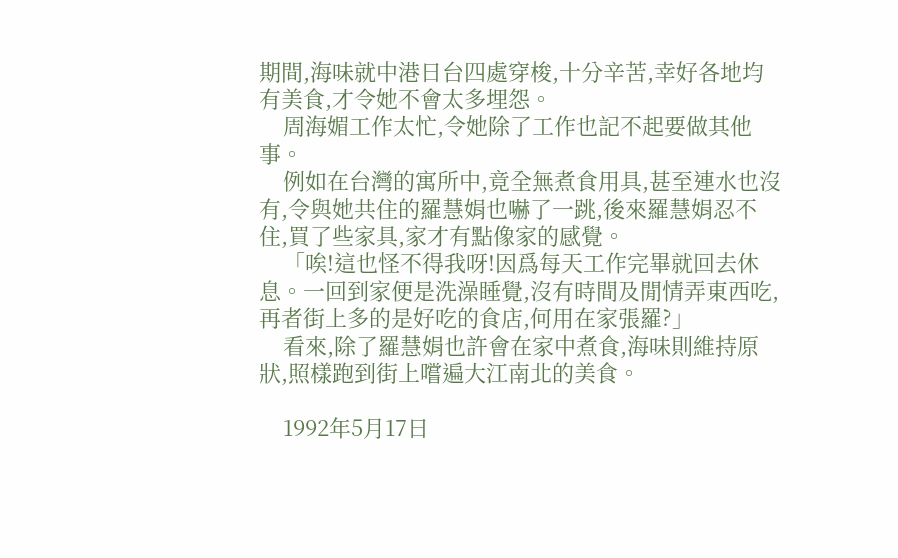期間,海味就中港日台四處穿梭,十分辛苦,幸好各地均有美食,才令她不會太多埋怨。
    周海媚工作太忙,令她除了工作也記不起要做其他事。
    例如在台灣的寓所中,竟全無煮食用具,甚至連水也沒有,令與她共住的羅慧娟也嚇了一跳,後來羅慧娟忍不住,買了些家具,家才有點像家的感覺。
    「唉!這也怪不得我呀!因爲每天工作完畢就回去休息。一回到家便是洗澡睡覺,沒有時間及閒情弄東西吃,再者街上多的是好吃的食店,何用在家張羅?」
    看來,除了羅慧娟也許會在家中煮食,海味則維持原狀,照樣跑到街上嚐遍大江南北的美食。

    1992年5月17日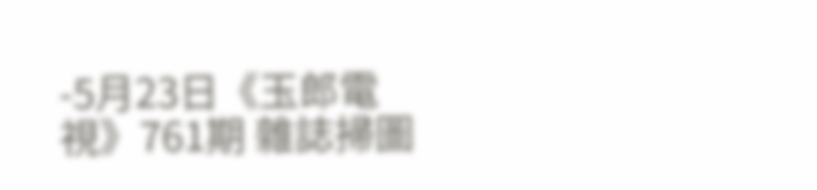-5月23日《玉郎電視》761期 雜誌掃圖